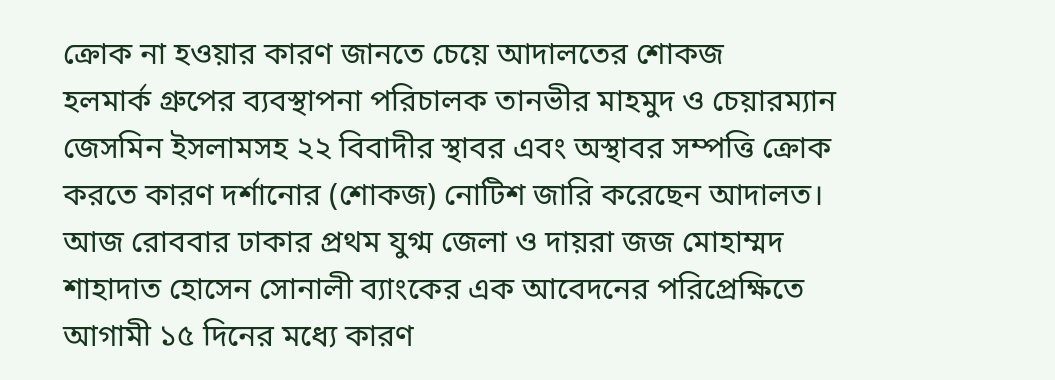ক্রোক না হওয়ার কারণ জানতে চেয়ে আদালতের শোকজ
হলমার্ক গ্রুপের ব্যবস্থাপনা পরিচালক তানভীর মাহমুদ ও চেয়ারম্যান জেসমিন ইসলামসহ ২২ বিবাদীর স্থাবর এবং অস্থাবর সম্পত্তি ক্রোক করতে কারণ দর্শানোর (শোকজ) নোটিশ জারি করেছেন আদালত।
আজ রোববার ঢাকার প্রথম যুগ্ম জেলা ও দায়রা জজ মোহাম্মদ শাহাদাত হোসেন সোনালী ব্যাংকের এক আবেদনের পরিপ্রেক্ষিতে আগামী ১৫ দিনের মধ্যে কারণ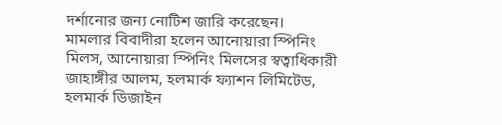দর্শানোর জন্য নোটিশ জারি করেছেন।
মামলার বিবাদীরা হলেন আনোয়ারা স্পিনিং মিলস, আনোয়ারা স্পিনিং মিলসের স্বত্বাধিকারী জাহাঙ্গীর আলম, হলমার্ক ফ্যাশন লিমিটেড, হলমার্ক ডিজাইন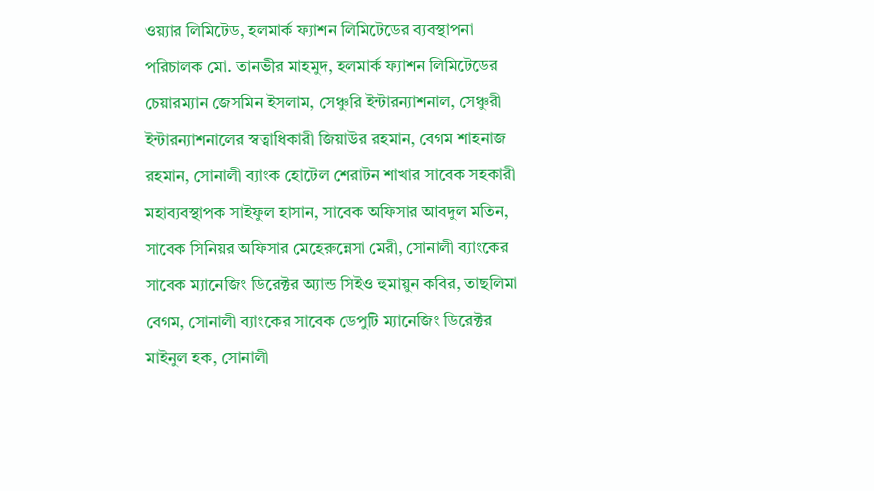ওয়্যার লিমিটেড, হলমার্ক ফ্যাশন লিমিটেডের ব্যবস্থাপনা পরিচালক মো. তানভীর মাহমুদ, হলমার্ক ফ্যাশন লিমিটেডের চেয়ারম্যান জেসমিন ইসলাম, সেঞ্চুরি ইন্টারন্যাশনাল, সেঞ্চুরী ইন্টারন্যাশনালের স্বত্বাধিকারী জিয়াউর রহমান, বেগম শাহনাজ রহমান, সোনালী ব্যাংক হোটেল শেরাটন শাখার সাবেক সহকারী মহাব্যবস্থাপক সাইফুল হাসান, সাবেক অফিসার আবদুল মতিন, সাবেক সিনিয়র অফিসার মেহেরুন্নেসা মেরী, সোনালী ব্যাংকের সাবেক ম্যানেজিং ডিরেক্টর অ্যান্ড সিইও হুমায়ুন কবির, তাছলিমা বেগম, সোনালী ব্যাংকের সাবেক ডেপুটি ম্যানেজিং ডিরেক্টর মাইনুল হক, সোনালী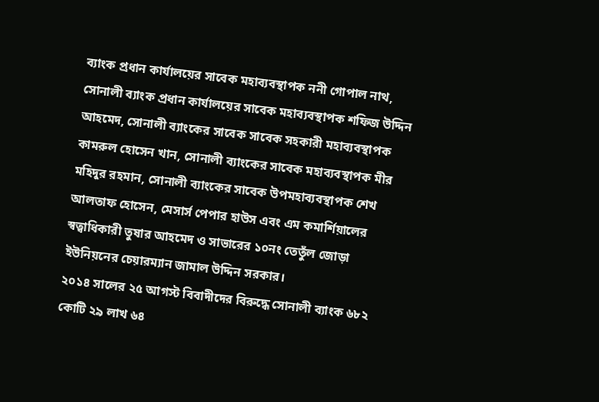ব্যাংক প্রধান কার্যালয়ের সাবেক মহাব্যবস্থাপক ননী গোপাল নাথ, সোনালী ব্যাংক প্রধান কার্যালয়ের সাবেক মহাব্যবস্থাপক শফিজ উদ্দিন আহমেদ, সোনালী ব্যাংকের সাবেক সাবেক সহকারী মহাব্যবস্থাপক কামরুল হোসেন খান, সোনালী ব্যাংকের সাবেক মহাব্যবস্থাপক মীর মহিদুর রহমান, সোনালী ব্যাংকের সাবেক উপমহাব্যবস্থাপক শেখ আলতাফ হোসেন, মেসার্স পেপার হাউস এবং এম কমার্শিয়ালের স্বত্বাধিকারী তুষার আহমেদ ও সাভারের ১০নং তেতুঁল জোড়া ইউনিয়নের চেয়ারম্যান জামাল উদ্দিন সরকার।
২০১৪ সালের ২৫ আগস্ট বিবাদীদের বিরুদ্ধে সোনালী ব্যাংক ৬৮২ কোটি ২৯ লাখ ৬৪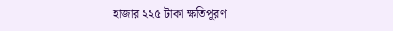হাজার ২২৫ টাকা ক্ষতিপূরণ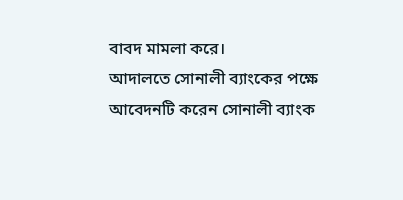বাবদ মামলা করে।
আদালতে সোনালী ব্যাংকের পক্ষে আবেদনটি করেন সোনালী ব্যাংক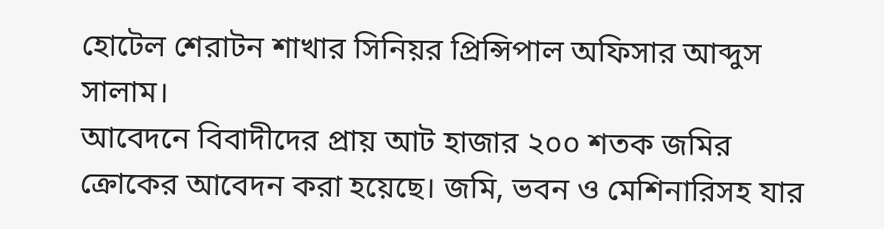হোটেল শেরাটন শাখার সিনিয়র প্রিন্সিপাল অফিসার আব্দুস সালাম।
আবেদনে বিবাদীদের প্রায় আট হাজার ২০০ শতক জমির ক্রোকের আবেদন করা হয়েছে। জমি, ভবন ও মেশিনারিসহ যার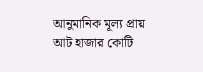আনুমানিক মূল্য প্রায় আট হাজার কোটি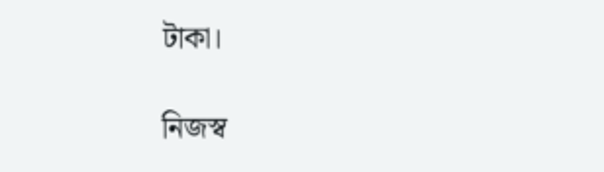টাকা।

নিজস্ব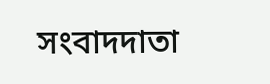সংবাদদাতা